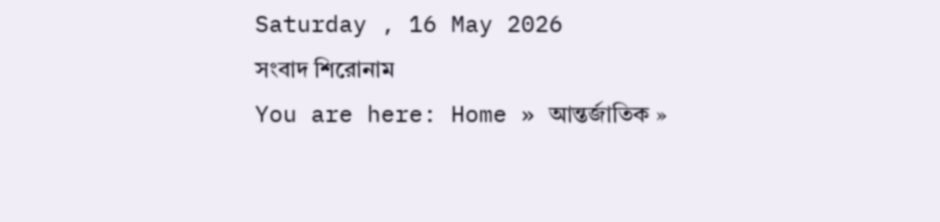Saturday , 16 May 2026
সংবাদ শিরোনাম
You are here: Home » আন্তর্জাতিক »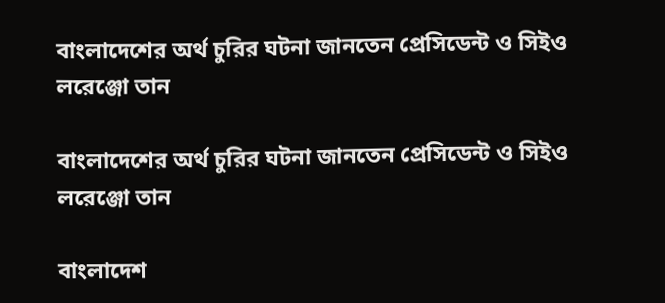বাংলাদেশের অর্থ চুরির ঘটনা জানতেন প্রেসিডেন্ট ও সিইও লরেঞ্জো তান

বাংলাদেশের অর্থ চুরির ঘটনা জানতেন প্রেসিডেন্ট ও সিইও লরেঞ্জো তান

বাংলাদেশ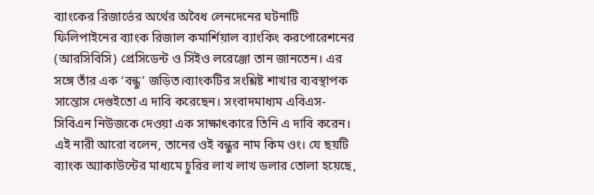ব্যাংকের রিজার্ভের অর্থের অবৈধ লেনদেনের ঘটনাটি ফিলিপাইনের ব্যাংক রিজাল কমার্শিয়াল ব্যাংকিং করপোরেশনের (আরসিবিসি) প্রেসিডেন্ট ও সিইও লরেঞ্জো তান জানতেন। এর সঙ্গে তাঁর এক ‘বন্ধু’ জড়িত।ব্যাংকটির সংশ্লিষ্ট শাখার ব্যবস্থাপক সান্তোস দেগুইতো এ দাবি করেছেন। সংবাদমাধ্যম এবিএস-সিবিএন নিউজকে দেওয়া এক সাক্ষাৎকারে তিনি এ দাবি করেন। এই নারী আরো বলেন, তানের ওই বন্ধুর নাম কিম ওং। যে ছয়টি ব্যাংক অ্যাকাউন্টের মাধ্যমে চুরির লাখ লাখ ডলার তোলা হয়েছে,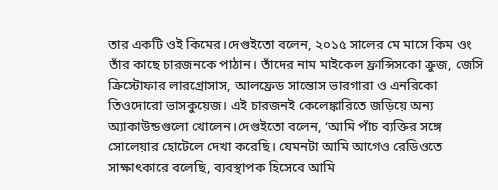তার একটি ওই কিমের।দেগুইতো বলেন, ২০১৫ সালের মে মাসে কিম ওং তাঁর কাছে চারজনকে পাঠান। তাঁদের নাম মাইকেল ফ্রান্সিসকো ক্রুজ, জেসি ক্রিস্টোফার লারগ্রোসাস, আলফ্রেড সান্তোস ভারগারা ও এনরিকো তিওদোরো ভাসকুয়েজ। এই চারজনই কেলেঙ্কারিতে জড়িয়ে অন্য অ্যাকাউন্ডগুলো খোলেন।দেগুইতো বলেন, ‘আমি পাঁচ ব্যক্তির সঙ্গে সোলেয়ার হোটেলে দেখা করেছি। যেমনটা আমি আগেও রেডিওতে সাক্ষাৎকারে বলেছি, ব্যবস্থাপক হিসেবে আমি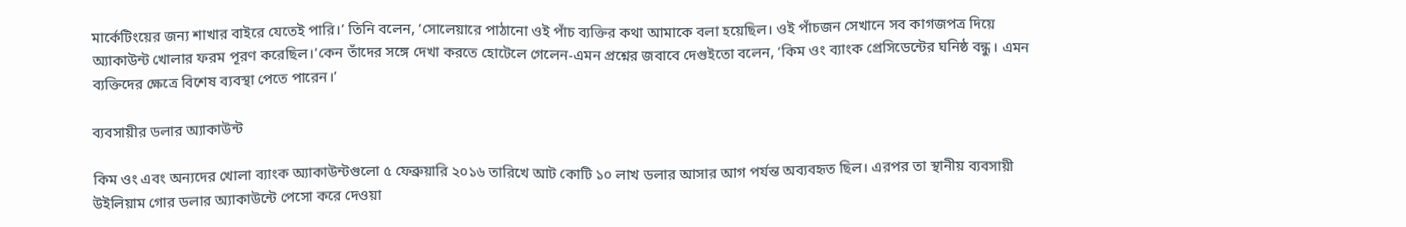মার্কেটিংয়ের জন্য শাখার বাইরে যেতেই পারি।’ তিনি বলেন, ‘সোলেয়ারে পাঠানো ওই পাঁচ ব্যক্তির কথা আমাকে বলা হয়েছিল। ওই পাঁচজন সেখানে সব কাগজপত্র দিয়ে অ্যাকাউন্ট খোলার ফরম পূরণ করেছিল।’কেন তাঁদের সঙ্গে দেখা করতে হোটেলে গেলেন-এমন প্রশ্নের জবাবে দেগুইতো বলেন, ‘কিম ওং ব্যাংক প্রেসিডেন্টের ঘনিষ্ঠ বন্ধু। এমন ব্যক্তিদের ক্ষেত্রে বিশেষ ব্যবস্থা পেতে পারেন।’

ব্যবসায়ীর ডলার অ্যাকাউন্ট

কিম ওং এবং অন্যদের খোলা ব্যাংক অ্যাকাউন্টগুলো ৫ ফেব্রুয়ারি ২০১৬ তারিখে আট কোটি ১০ লাখ ডলার আসার আগ পর্যন্ত অব্যবহৃত ছিল। এরপর তা স্থানীয় ব্যবসায়ী উইলিয়াম গোর ডলার অ্যাকাউন্টে পেসো করে দেওয়া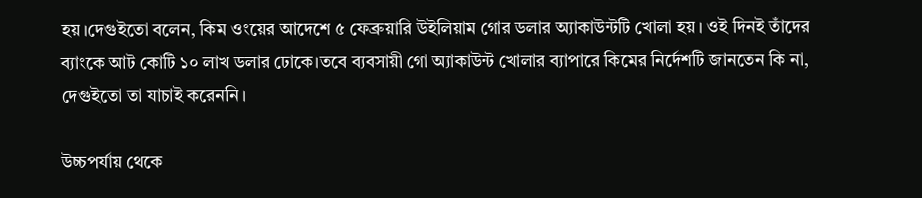হয়।দেগুইতো বলেন, কিম ওংয়ের আদেশে ৫ ফেব্রুয়ারি উইলিয়াম গোর ডলার অ্যাকাউন্টটি খোলা হয়। ওই দিনই তাঁদের ব্যাংকে আট কোটি ১০ লাখ ডলার ঢোকে।তবে ব্যবসায়ী গো অ্যাকাউন্ট খোলার ব্যাপারে কিমের নির্দেশটি জানতেন কি না, দেগুইতো তা যাচাই করেননি।

উচ্চপর্যায় থেকে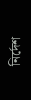নির্দেশ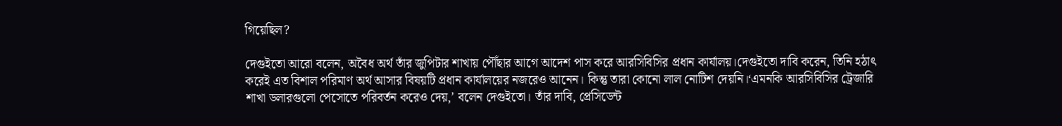গিয়েছিল?

দেগুইতো আরো বলেন, অবৈধ অর্থ তাঁর জুপিটার শাখায় পৌঁছার আগে আদেশ পাস করে আরসিবিসির প্রধান কার্যালয়।দেগুইতো দাবি করেন, তিনি হঠাৎ করেই এত বিশাল পরিমাণ অর্থ আসার বিষয়টি প্রধান কার্যালয়ের নজরেও আনেন। কিন্তু তারা কোনো লাল নোটিশ দেয়নি।‘এমনকি আরসিবিসির ট্রেজারি শাখা ডলারগুলো পেসোতে পরিবর্তন করেও দেয়,’ বলেন দেগুইতো। তাঁর দাবি, প্রেসিডেন্ট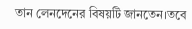তান লেনদেনের বিষয়টি জানতেন।তবে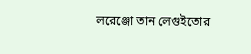লরেঞ্জো তান লেগুইতোর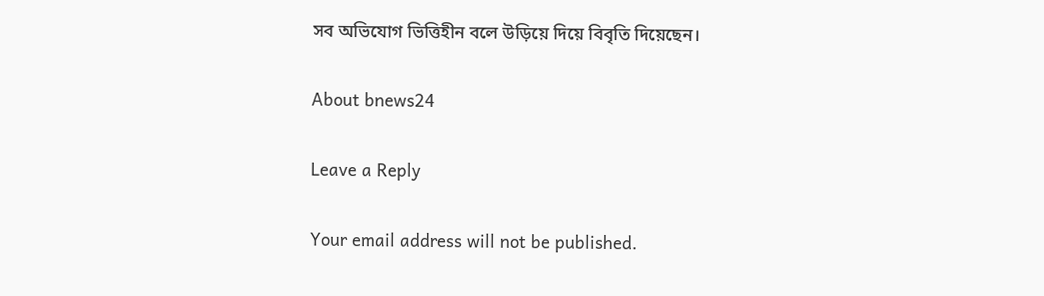সব অভিযোগ ভিত্তিহীন বলে উড়িয়ে দিয়ে বিবৃতি দিয়েছেন।

About bnews24

Leave a Reply

Your email address will not be published.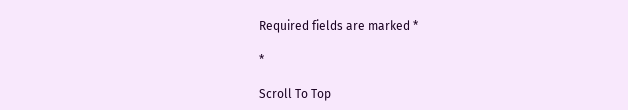Required fields are marked *

*

Scroll To Top